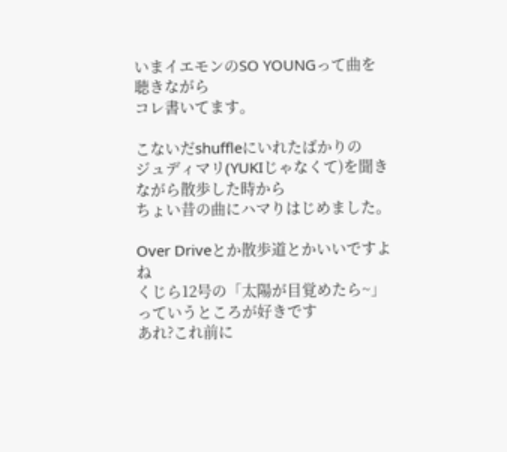いまイエモンのSO YOUNGって曲を聴きながら
コレ書いてます。

こないだshuffleにいれたばかりの
ジュディマリ(YUKIじゃなくて)を聞きながら散歩した時から
ちょい昔の曲にハマりはじめました。

Over Driveとか散歩道とかいいですよね
くじら12号の「太陽が目覚めたら~」っていうところが好きです
あれ?これ前に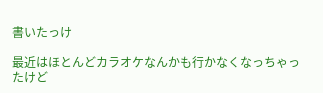書いたっけ

最近はほとんどカラオケなんかも行かなくなっちゃったけど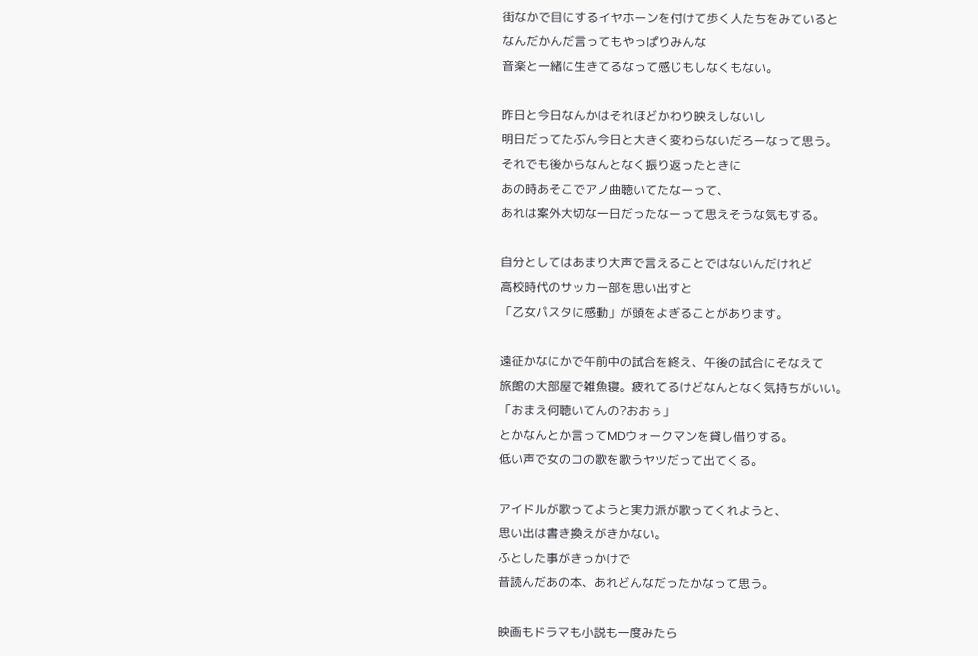街なかで目にするイヤホーンを付けて歩く人たちをみていると
なんだかんだ言ってもやっぱりみんな
音楽と一緒に生きてるなって感じもしなくもない。

昨日と今日なんかはそれほどかわり映えしないし
明日だってたぶん今日と大きく変わらないだろーなって思う。
それでも後からなんとなく振り返ったときに
あの時あそこでアノ曲聴いてたなーって、
あれは案外大切な一日だったなーって思えそうな気もする。

自分としてはあまり大声で言えることではないんだけれど
高校時代のサッカー部を思い出すと
「乙女パスタに感動」が頭をよぎることがあります。

遠征かなにかで午前中の試合を終え、午後の試合にそなえて
旅館の大部屋で雑魚寝。疲れてるけどなんとなく気持ちがいい。
「おまえ何聴いてんの?おおぅ」
とかなんとか言ってMDウォークマンを貸し借りする。
低い声で女のコの歌を歌うヤツだって出てくる。

アイドルが歌ってようと実力派が歌ってくれようと、
思い出は書き換えがきかない。
ふとした事がきっかけで
昔読んだあの本、あれどんなだったかなって思う。

映画もドラマも小説も一度みたら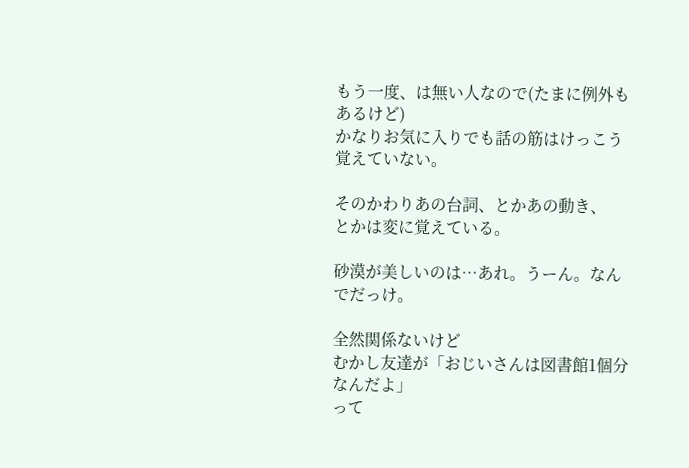もう一度、は無い人なので(たまに例外もあるけど)
かなりお気に入りでも話の筋はけっこう覚えていない。

そのかわりあの台詞、とかあの動き、
とかは変に覚えている。

砂漠が美しいのは…あれ。うーん。なんでだっけ。

全然関係ないけど
むかし友達が「おじいさんは図書館1個分なんだよ」
って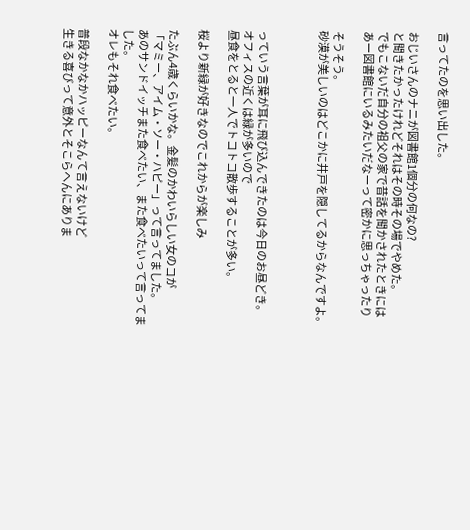言ってたのを思い出した。

おじいさんのナニが図書館1個分の何なの?
と聞きたかったけれどそれはその時その場でやめた。
でもこないだ自分の祖父の家で昔話を聞かされたときには
あー図書館にいるみたいだなーって密かに思っちゃったり

そうそう。
砂漠が美しいのはどこかに井戸を隠してるからなんですよ。



っていう言葉が耳に飛び込んできたのは今日のお昼どき。
オフィスの近くは緑が多いので
昼食をとると一人でトコトコ散歩することが多い。

桜より新緑が好きなのでこれからが楽しみ

たぶん4歳くらいかな。金髪のかわいらしい女のコが
「マミー、アイム・ソー・ハピー」って言ってました。
あのサンドイッチまた食べたい、また食べたいって言ってました。
オレもそれ食べたい。

普段なかなかハッピーなんて言えないけど
生きる喜びって意外とそこらへんにありま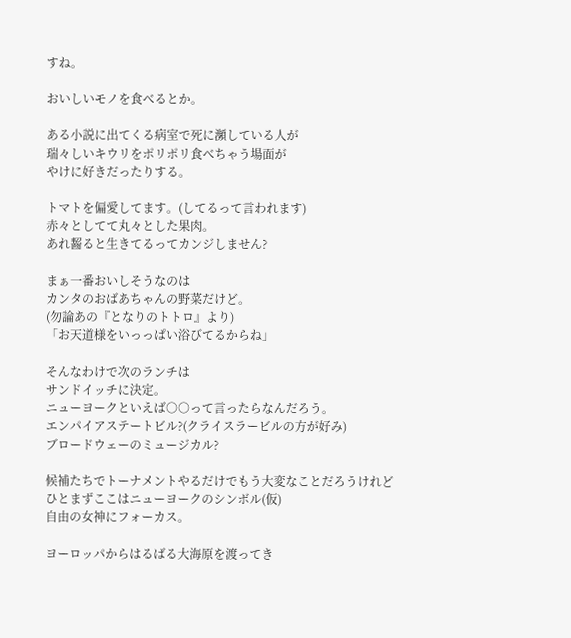すね。

おいしいモノを食べるとか。

ある小説に出てくる病室で死に瀕している人が
瑞々しいキウリをポリポリ食べちゃう場面が
やけに好きだったりする。

トマトを偏愛してます。(してるって言われます)
赤々としてて丸々とした果肉。
あれ齧ると生きてるってカンジしません?

まぁ一番おいしそうなのは
カンタのおばあちゃんの野菜だけど。
(勿論あの『となりのトトロ』より)
「お天道様をいっっぱい浴びてるからね」

そんなわけで次のランチは
サンドイッチに決定。
ニューヨークといえば○○って言ったらなんだろう。
エンパイアステートビル?(クライスラービルの方が好み)
ブロードウェーのミュージカル?

候補たちでトーナメントやるだけでもう大変なことだろうけれど
ひとまずここはニューヨークのシンボル(仮)
自由の女神にフォーカス。

ヨーロッパからはるばる大海原を渡ってき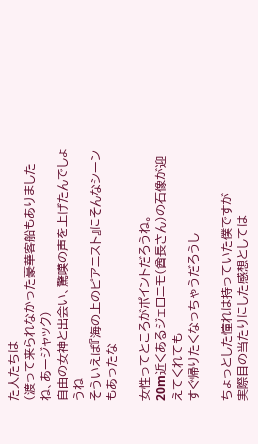た人たちは
(渡って来られなかった豪華客船もありましたね、あージャック)
自由の女神と出会い、驚嘆の声を上げたんでしょうね
そういえば『海の上のピアニスト』にそんなシーンもあったな

女性ってところがポイントだろうね。
20m近くあるジェロニモ(酋長さん)の石像が迎えてくれても
すぐ帰りたくなっちゃうだろうし

ちょっとした憧れは持っていた僕ですが
実際目の当たりにした感想としては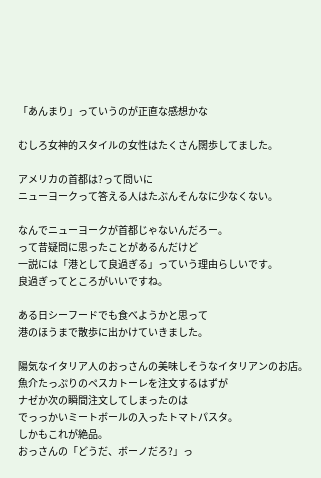「あんまり」っていうのが正直な感想かな

むしろ女神的スタイルの女性はたくさん闊歩してました。

アメリカの首都は?って問いに
ニューヨークって答える人はたぶんそんなに少なくない。

なんでニューヨークが首都じゃないんだろー。
って昔疑問に思ったことがあるんだけど
一説には「港として良過ぎる」っていう理由らしいです。
良過ぎってところがいいですね。

ある日シーフードでも食べようかと思って
港のほうまで散歩に出かけていきました。

陽気なイタリア人のおっさんの美味しそうなイタリアンのお店。
魚介たっぷりのペスカトーレを注文するはずが
ナゼか次の瞬間注文してしまったのは
でっっかいミートボールの入ったトマトパスタ。
しかもこれが絶品。
おっさんの「どうだ、ボーノだろ?」っ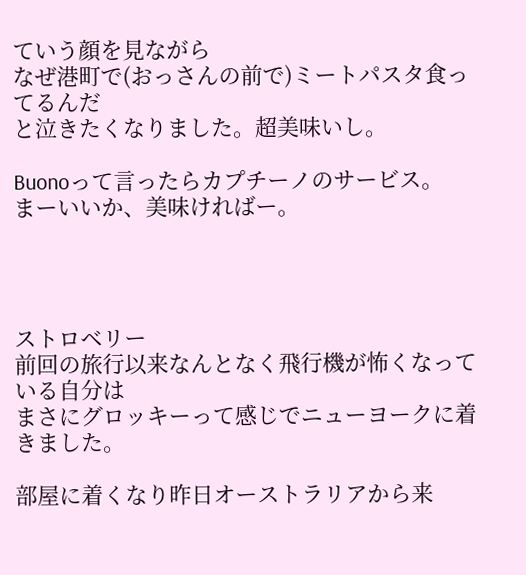ていう顔を見ながら
なぜ港町で(おっさんの前で)ミートパスタ食ってるんだ
と泣きたくなりました。超美味いし。

Buonoって言ったらカプチーノのサービス。
まーいいか、美味ければー。




ストロベリー
前回の旅行以来なんとなく飛行機が怖くなっている自分は
まさにグロッキーって感じでニューヨークに着きました。

部屋に着くなり昨日オーストラリアから来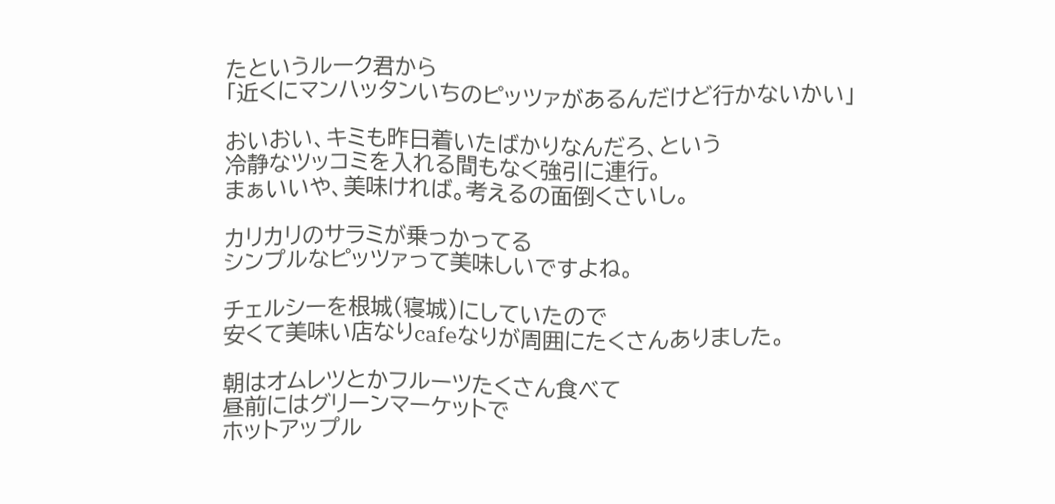たというルーク君から
「近くにマンハッタンいちのピッツァがあるんだけど行かないかい」

おいおい、キミも昨日着いたばかりなんだろ、という
冷静なツッコミを入れる間もなく強引に連行。
まぁいいや、美味ければ。考えるの面倒くさいし。

カリカリのサラミが乗っかってる
シンプルなピッツァって美味しいですよね。

チェルシーを根城(寝城)にしていたので
安くて美味い店なりcafeなりが周囲にたくさんありました。

朝はオムレツとかフルーツたくさん食べて
昼前にはグリーンマーケットで
ホットアップル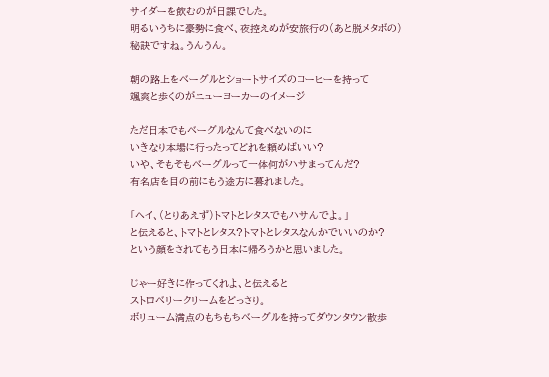サイダーを飲むのが日課でした。
明るいうちに豪勢に食べ、夜控えめが安旅行の(あと脱メタボの)
秘訣ですね。うんうん。

朝の路上をベーグルとショートサイズのコーヒーを持って
颯爽と歩くのがニューヨーカーのイメージ

ただ日本でもベーグルなんて食べないのに
いきなり本場に行ったってどれを頼めばいい?
いや、そもそもベーグルって一体何がハサまってんだ?
有名店を目の前にもう途方に暮れました。

「ヘイ、(とりあえず)トマトとレタスでもハサんでよ。」
と伝えると、トマトとレタス?トマトとレタスなんかでいいのか?
という顔をされてもう日本に帰ろうかと思いました。

じゃー好きに作ってくれよ、と伝えると
ストロベリークリームをどっさり。
ボリューム満点のもちもちベーグルを持ってダウンタウン散歩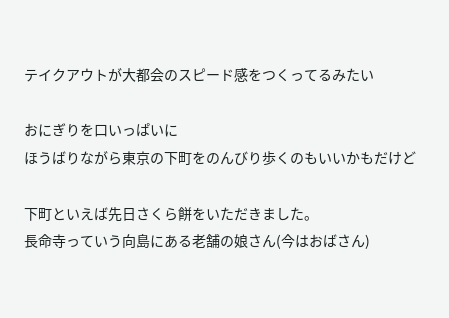テイクアウトが大都会のスピード感をつくってるみたい

おにぎりを口いっぱいに
ほうばりながら東京の下町をのんびり歩くのもいいかもだけど

下町といえば先日さくら餅をいただきました。
長命寺っていう向島にある老舗の娘さん(今はおばさん)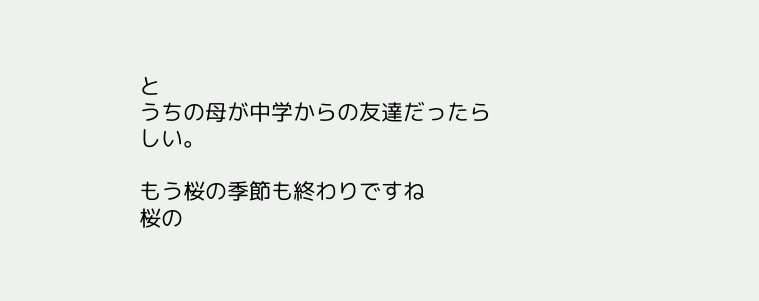と
うちの母が中学からの友達だったらしい。

もう桜の季節も終わりですね
桜の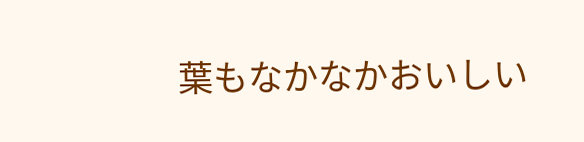葉もなかなかおいしい